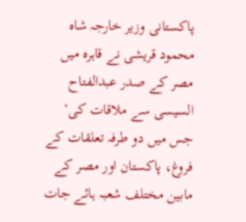پاکستانی وزیر خارجہ شاہ محمود قریشی نے قاہرہ میں مصر کے صدر عبدالفتاح السیسی سے ملاقات کی‘ جس میں دو طرفہ تعلقات کے فروغ، پاکستان اور مصر کے مابین مختلف شعبہ ہائے جات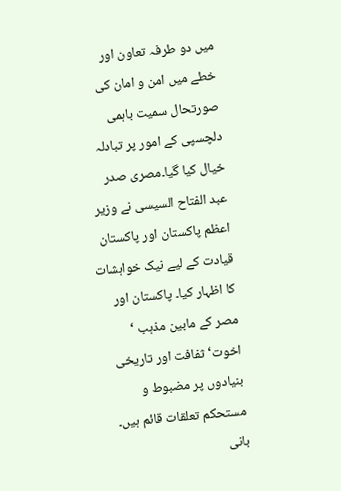میں دو طرفہ تعاون اور خطے میں امن و امان کی صورتحال سمیت باہمی دلچسپی کے امور پر تبادلہ خیال کیا گیا۔مصری صدر عبد الفتاح السیسی نے وزیر اعظم پاکستان اور پاکستان قیادت کے لیے نیک خواہشات کا اظہار کیا۔ پاکستان اور مصر کے مابین مذہب ‘ اخوت‘ ثفافت اور تاریخی بنیادوں پر مضبوط و مستحکم تعلقات قائم ہیں۔ بانی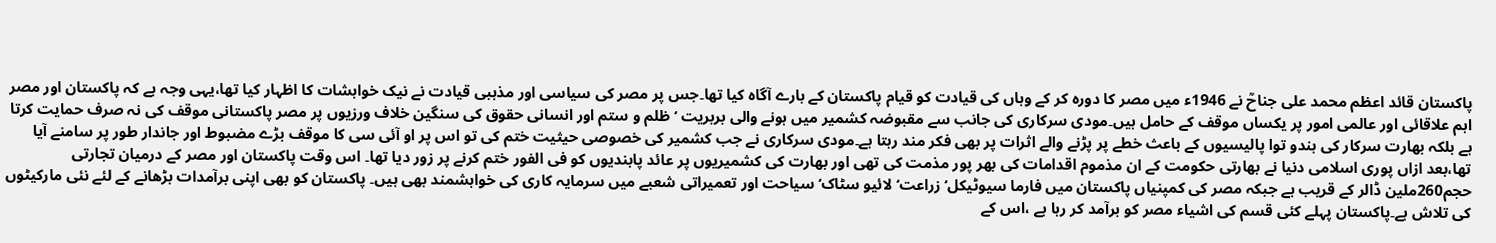پاکستان قائد اعظم محمد علی جناحؒ نے 1946ء میں مصر کا دورہ کر کے وہاں کی قیادت کو قیام پاکستان کے بارے آگاہ کیا تھا۔جس پر مصر کی سیاسی اور مذہبی قیادت نے نیک خواہشات کا اظہار کیا تھا،یہی وجہ ہے کہ پاکستان اور مصر اہم علاقائی اور عالمی امور پر یکساں موقف کے حامل ہیں۔مودی سرکاری کی جانب سے مقبوضہ کشمیر میں ہونے والی بربریت ‘ظلم و ستم اور انسانی حقوق کی سنگین خلاف ورزیوں پر مصر پاکستانی موقف کی نہ صرف حمایت کرتا ہے بلکہ بھارت سرکار کی ہندو توا پالیسیوں کے باعث خطے پر پڑنے والے اثرات پر بھی فکر مند رہتا ہے۔مودی سرکاری نے جب کشمیر کی خصوصی حیثیت ختم کی تو اس پر او آئی سی کا موقف بڑے مضبوط اور جاندار طور پر سامنے آیا تھا،بعد ازاں پوری اسلامی دنیا نے بھارتی حکومت کے ان مذموم اقدامات کی بھر پور مذمت کی تھی اور بھارت کی کشمیریوں پر عائد پابندیوں کو فی الفور ختم کرنے پر زور دیا تھا۔ اس وقت پاکستان اور مصر کے درمیان تجارتی حجم260ملین ڈالر کے قریب ہے جبکہ مصر کی کمپنیاں پاکستان میں فارما سیوٹیکل‘ زراعت‘ لائیو سٹاک‘ سیاحت اور تعمیراتی شعبے میں سرمایہ کاری کی خواہشمند بھی ہیں۔ پاکستان کو بھی اپنی برآمدات بڑھانے کے لئے نئی مارکیٹوں کی تلاش ہے۔پاکستان پہلے کئی قسم کی اشیاء مصر کو برآمد کر رہا ہے ،اس کے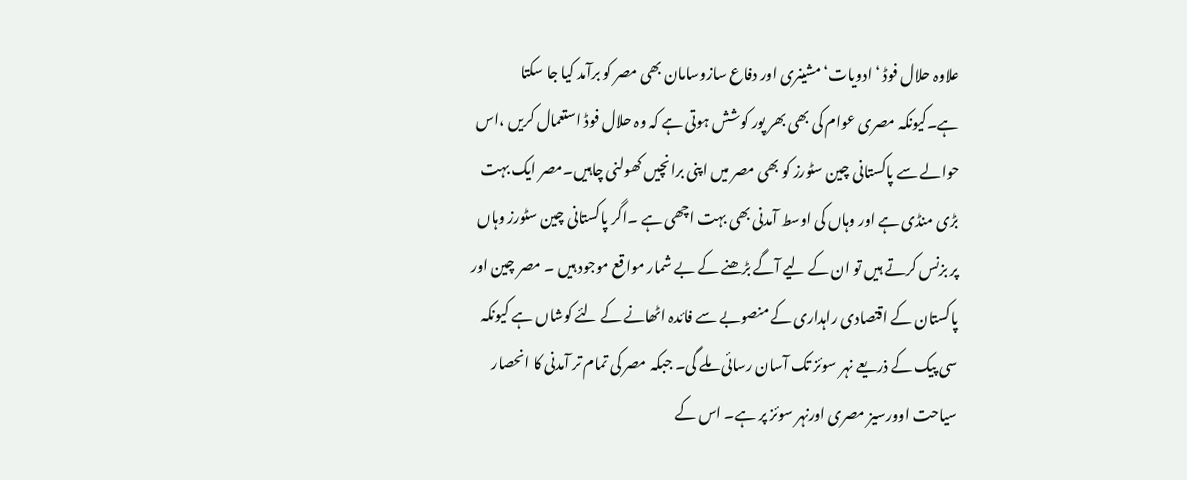علاوہ حلال فوڈ ‘ ادویات‘ مشینری اور دفاع سازوسامان بھی مصر کو برآمد کیا جا سکتا ہے۔کیونکہ مصری عوام کی بھی بھر پور کوشش ہوتی ہے کہ وہ حلال فوڈ استعمال کریں ،اس حوالے سے پاکستانی چین سٹورز کو بھی مصر میں اپنی برانچیں کھولنی چاہیں۔مصر ایک بہت بڑی منڈی ہے اور وہاں کی اوسط آمدنی بھی بہت اچھی ہے ۔اگر پاکستانی چین سٹورز وہاں پر بزنس کرتے ہیں تو ان کے لیے آگے بڑھنے کے بے شمار مواقع موجود ہیں ۔ مصر چین اور پاکستان کے اقتصادی راہداری کے منصوبے سے فائدہ اٹھانے کے لئے کوشاں ہے کیونکہ سی پیک کے ذریعے نہر سوئز تک آسان رسائی ملے گی۔ جبکہ مصر کی تمام تر آمدنی کا انحصار سیاحت اوورسیز مصری اورنہر سوئز پر ہے۔ اس کے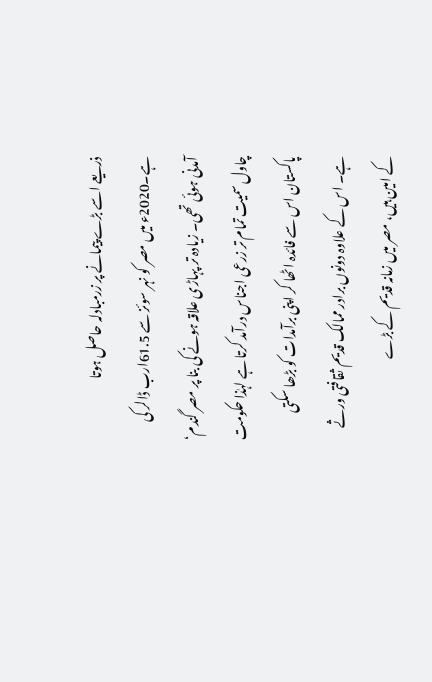ذریعے اسے بڑے پیمانے پر زرمبادلہ حاصل ہوتا ہے۔2020ء میں مصر کو نہر سوئز سے 61.5ارب ڈالر کی آمدنی ہوئی تھی۔ زیادہ تر پہاڑی علاقہ ہونے کی بنا پر مصر گندم‘ چاول سمیت تمام تر زرعی اجناس درآمد کرتا ہے لہٰذا حکومت پاکستان اس سے فائدہ اٹھا کر اپنی برآمدات کو بڑھا سکتی ہے۔ اس کے علاوہ دونوں برادر ممالک قدیم ثقافتی ورثے کے امین ہیں، مصر میں زمانہ قدیم کے بڑے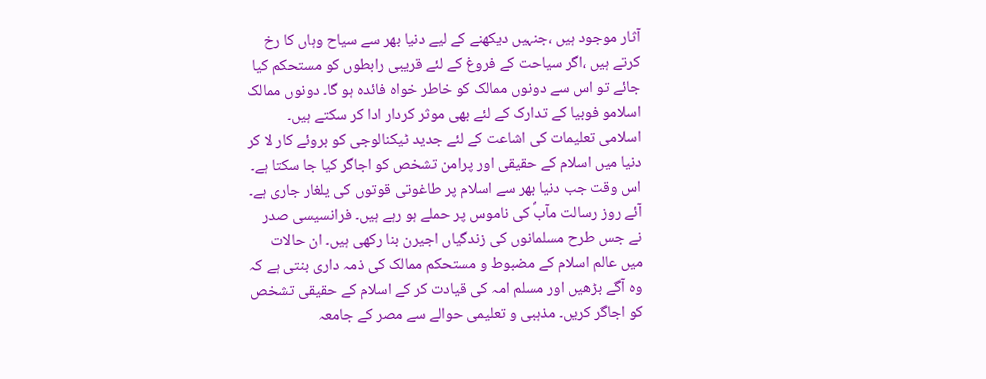آثار موجود ہیں ،جنہیں دیکھنے کے لیے دنیا بھر سے سیاح وہاں کا رخ کرتے ہیں ،اگر سیاحت کے فروغ کے لئے قریبی رابطوں کو مستحکم کیا جائے تو اس سے دونوں ممالک کو خاطر خواہ فائدہ ہو گا۔ دونوں ممالک اسلامو فوبیا کے تدارک کے لئے بھی موثر کردار ادا کر سکتے ہیں۔ اسلامی تعلیمات کی اشاعت کے لئے جدید ٹیکنالوجی کو بروئے کار لا کر دنیا میں اسلام کے حقیقی اور پرامن تشخص کو اجاگر کیا جا سکتا ہے۔ اس وقت جب دنیا بھر سے اسلام پر طاغوتی قوتوں کی یلغار جاری ہے۔ آئے روز رسالت مآبؐ کی ناموس پر حملے ہو رہے ہیں۔ فرانسیسی صدر نے جس طرح مسلمانوں کی زندگیاں اجیرن بنا رکھی ہیں۔ ان حالات میں عالم اسلام کے مضبوط و مستحکم ممالک کی ذمہ داری بنتی ہے کہ وہ آگے بڑھیں اور مسلم امہ کی قیادت کر کے اسلام کے حقیقی تشخص کو اجاگر کریں۔ مذہبی و تعلیمی حوالے سے مصر کے جامعہ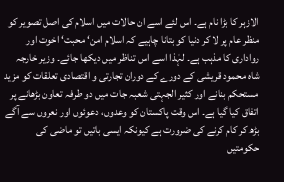الازہر کا بڑا نام ہے۔ اس لئے اسے ان حالات میں اسلام کی اصل تصویر کو منظر عام پر لا کر دنیا کو بتانا چاہیے کہ اسلام امن‘ محبت‘ اخوت اور رواداری کا مذہب ہے۔ لہٰذا اسے اس تناظر میں دیکھا جائے۔ وزیر خارجہ شاہ محمود قریشی کے دورے کے دوران تجارتی و اقتصادی تعلقات کو مزید مستحکم بنانے اور کثیر الجہتی شعبہ جات میں دو طرفہ تعاون بڑھانے پر اتفاق کیا گیا ہے۔ اس وقت پاکستان کو وعدوں، دعوئوں اور نعروں سے آگے بڑھ کر کام کرنے کی ضرورت ہے کیونکہ ایسی باتیں تو ماضی کی حکومتیں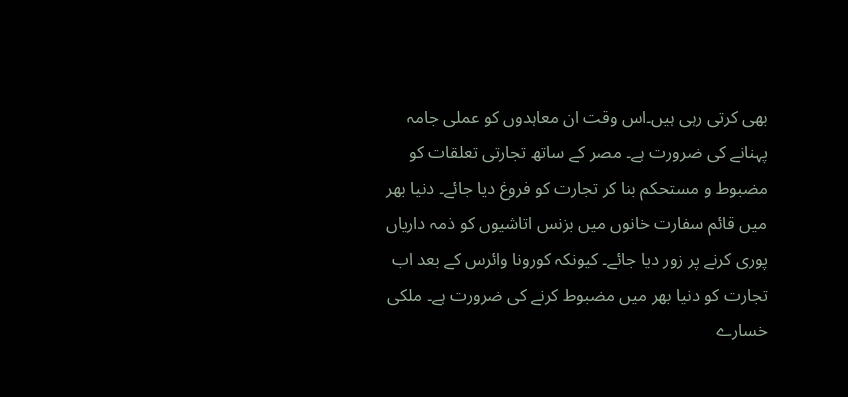بھی کرتی رہی ہیں۔اس وقت ان معاہدوں کو عملی جامہ پہنانے کی ضرورت ہے۔ مصر کے ساتھ تجارتی تعلقات کو مضبوط و مستحکم بنا کر تجارت کو فروغ دیا جائے۔ دنیا بھر میں قائم سفارت خانوں میں بزنس اتاشیوں کو ذمہ داریاں پوری کرنے پر زور دیا جائے۔ کیونکہ کورونا وائرس کے بعد اب تجارت کو دنیا بھر میں مضبوط کرنے کی ضرورت ہے۔ ملکی خسارے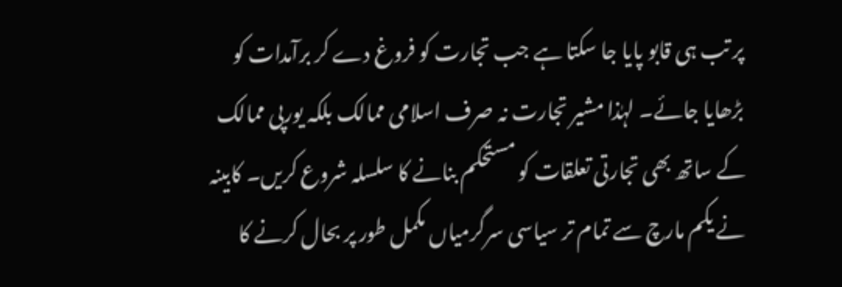پر تب ہی قابو پایا جا سکتا ہے جب تجارت کو فروغ دے کر برآمدات کو بڑھایا جائے۔ لہٰذا مشیر تجارت نہ صرف اسلامی ممالک بلکہ یورپی ممالک کے ساتھ بھی تجارتی تعلقات کو مستحکم بنانے کا سلسلہ شروع کریں۔ کابینہ نے یکم مارچ سے تمام تر سیاسی سرگرمیاں مکمل طور پر بحال کرنے کا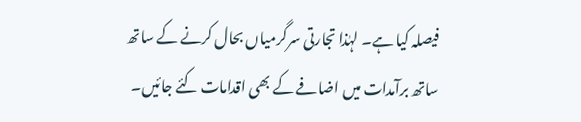فیصلہ کیا ہے۔ لہٰذا تجارتی سرگرمیاں بحال کرنے کے ساتھ ساتھ برآمدات میں اضافے کے بھی اقدامات کئے جائیں۔